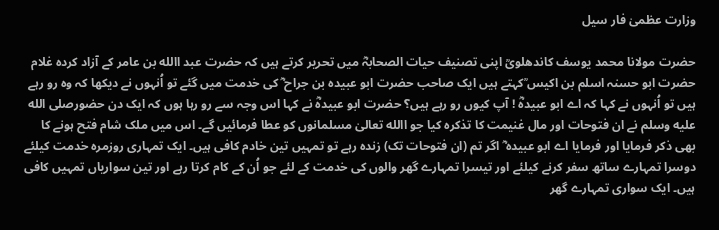وزارت عظمیٰ فار سیل

حضرت مولانا محمد یوسف کاندھلویؒ اپنی تصنیف حیات الصحابہؓ میں تحریر کرتے ہیں کہ حضرت عبد االله بن عامر کے آزاد کردہ غلام حضرت ابو حسنہ اسلم بن اکیس ؒکہتے ہیں ایک صاحب حضرت ابو عبیدہ بن جراح ؓ کی خدمت میں گئے تو اُنہوں نے دیکھا کہ وہ رو رہے ہیں تو اُنہوں نے کہا کہ اے ابو عبیدہؓ ! آپ کیوں رو رہے ہیں؟ حضرت ابو عبیدہؓ نے کہا اس وجہ سے رو رہا ہوں کہ ایک دن حضورصلى الله عليه وسلم نے ان فتوحات اور مال غنیمت کا تذکرہ کیا جو االله تعالیٰ مسلمانوں کو عطا فرمائیں گے۔ اس میں ملک شام فتح ہونے کا بھی ذکر فرمایا اور فرمایا اے ابو عبیدہ ؓ اگر تم (ان فتوحات تک) زندہ رہے تو تمہیں تین خادم کافی ہیں۔ ایک تمہاری روزمرہ خدمت کیلئے دوسرا تمہارے ساتھ سفر کرنے کیلئے اور تیسرا تمہارے گھر والوں کی خدمت کے لئے جو اُن کے کام کرتا رہے اور تین سواریاں تمہیں کافی ہیں۔ ایک سواری تمہارے گھر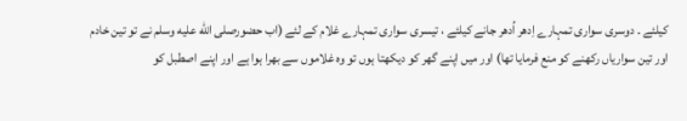کیلئے ۔ دوسری سواری تمہارے اِدھر اُدھر جانے کیلئے ، تیسری سواری تمہارے غلام کے لئے (اب حضورصلى الله عليه وسلم نے تو تین خادم اور تین سواریاں رکھنے کو منع فرمایا تھا) اور میں اپنے گھر کو دیکھتا ہوں تو وہ غلاموں سے بھرا ہوا ہے اور اپنے اصطبل کو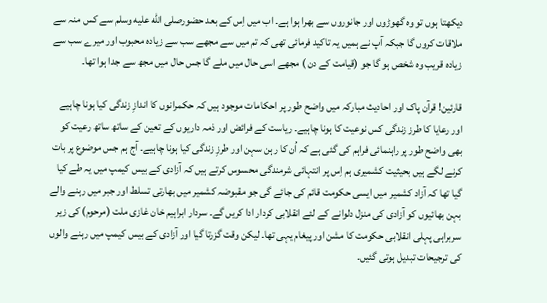دیکھتا ہوں تو وہ گھوڑوں اور جانوروں سے بھرا ہوا ہے۔ اب میں اِس کے بعد حضورصلى الله عليه وسلم سے کس منہ سے ملاقات کروں گا جبکہ آپ نے ہمیں یہ تاکید فرمائی تھی کہ تم میں سے مجھے سب سے زیادہ محبوب اور میرے سب سے زیادہ قریب وہ شخص ہو گا جو (قیامت کے دن ) مجھے اسی حال میں ملے گا جس حال میں مجھ سے جدا ہوا تھا۔

قارئین! قرآن پاک اور احادیث مبارکہ میں واضح طور پر احکامات موجود ہیں کہ حکمرانوں کا اندازِ زندگی کیا ہونا چاہیے اور رعایا کا طرز زندگی کس نوعیت کا ہونا چاہیے۔ ریاست کے فرائض اور ذمہ داریوں کے تعین کے ساتھ ساتھ رعیت کو بھی واضح طور پر راہنمائی فراہم کی گئی ہے کہ اُن کا رہن سہن اور طرزِ زندگی کیا ہونا چاہیے۔ آج ہم جس موضوع پر بات کرنے لگے ہیں بحیثیت کشمیری ہم اِس پر انتہائی شرمندگی محسوس کرتے ہیں کہ آزادی کے بیس کیمپ میں یہ طے کیا گیا تھا کہ آزاد کشمیر میں ایسی حکومت قائم کی جائے گی جو مقبوضہ کشمیر میں بھارتی تسلط اور جبر میں رہنے والے بہن بھائیوں کو آزادی کی منزل دلوانے کے لئے انقلابی کردار ادا کریں گے۔ سردار ابراہیم خان غازی ملت (مرحوم) کی زیر سربراہی پہلی انقلابی حکومت کا مشن اور پیغام یہی تھا۔ لیکن وقت گزرتا گیا اور آزادی کے بیس کیمپ میں رہنے والوں کی ترجیحات تبدیل ہوتی گئیں۔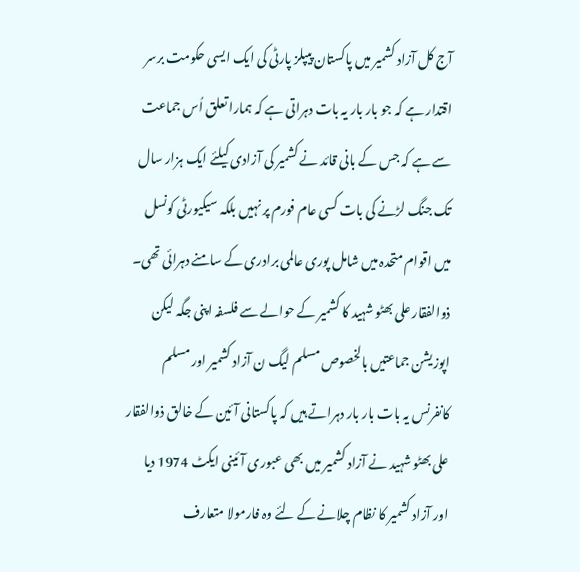آج کل آزاد کشمیر میں پاکستان پیپلز پارٹی کی ایک ایسی حکومت برسر اقتدار ہے کہ جو بار بار یہ بات دہراتی ہے کہ ہمارا تعلق اُس جماعت سے ہے کہ جس کے بانی قائد نے کشمیر کی آزادی کیلئے ایک ہزار سال تک جنگ لڑنے کی بات کسی عام فورم پر نہیں بلکہ سیکیورٹی کونسل میں اقوام متحدہ میں شامل پوری عالمی برادری کے سامنے دہرائی تھی۔ ذوالفقار علی بھٹو شہید کا کشمیر کے حوالے سے فلسفہ اپنی جگہ لیکن اپوزیشن جماعتیں بالخصوص مسلم لیگ ن آزاد کشمیر اور مسلم کانفرنس یہ بات بار بار دہراتے ہیں کہ پاکستانی آئین کے خالق ذوالفقار علی بھٹو شہید نے آزاد کشمیر میں بھی عبوری آئینی ایکٹ 1974 دیا اور آزاد کشمیر کا نظام چلانے کے لئے وہ فارمولا متعارف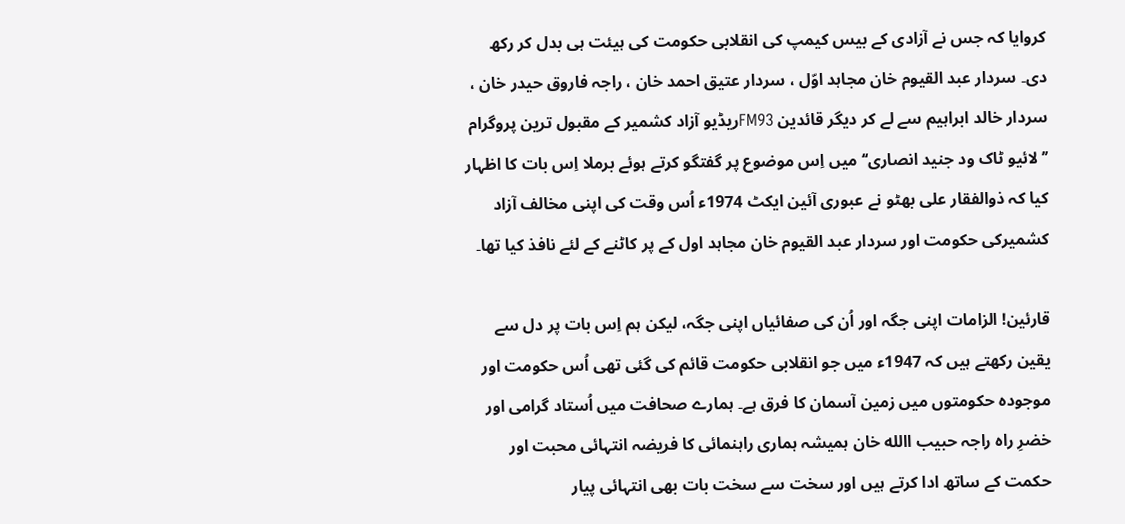کروایا کہ جس نے آزادی کے بیس کیمپ کی انقلابی حکومت کی ہیئت ہی بدل کر رکھ دی۔ سردار عبد القیوم خان مجاہد اوّل ، سردار عتیق احمد خان ، راجہ فاروق حیدر خان ، سردار خالد ابراہیم سے لے کر دیگر قائدین FM93ریڈیو آزاد کشمیر کے مقبول ترین پروگرام ’’لائیو ٹاک ود جنید انصاری‘‘ میں اِس موضوع پر گفتگو کرتے ہوئے برملا اِس بات کا اظہار کیا کہ ذوالفقار علی بھٹو نے عبوری آئین ایکٹ 1974ء اُس وقت کی اپنی مخالف آزاد کشمیرکی حکومت اور سردار عبد القیوم خان مجاہد اول کے پر کاٹنے کے لئے نافذ کیا تھا۔

قارئین! الزامات اپنی جگہ اور اُن کی صفائیاں اپنی جگہ، لیکن ہم اِس بات پر دل سے یقین رکھتے ہیں کہ 1947ء میں جو انقلابی حکومت قائم کی گئی تھی اُس حکومت اور موجودہ حکومتوں میں زمین آسمان کا فرق ہے۔ ہمارے صحافت میں اُستاد گرامی اور خضرِ راہ راجہ حبیب االله خان ہمیشہ ہماری راہنمائی کا فریضہ انتہائی محبت اور حکمت کے ساتھ ادا کرتے ہیں اور سخت سے سخت بات بھی انتہائی پیار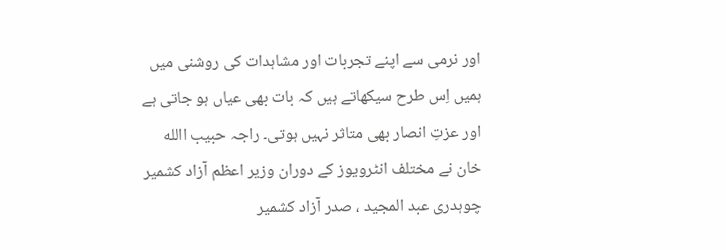اور نرمی سے اپنے تجربات اور مشاہدات کی روشنی میں ہمیں اِس طرح سیکھاتے ہیں کہ بات بھی عیاں ہو جاتی ہے اور عزتِ انصار بھی متاثر نہیں ہوتی۔ راجہ حبیب االله خان نے مختلف انٹرویوز کے دوران وزیر اعظم آزاد کشمیر چوہدری عبد المجید ، صدر آزاد کشمیر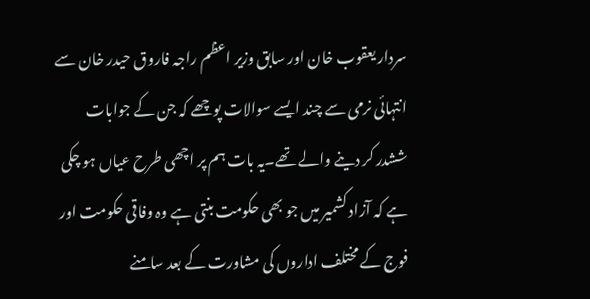سردار یعقوب خان اور سابق وزیر اعظم راجہ فاروق حیدر خان سے انتہائی نرمی سے چند ایسے سوالات پوچھے کہ جن کے جوابات ششدر کر دینے والے تھے۔یہ بات ہم پر اچھی طرح عیاں ہو چکی ہے کہ آزاد کشمیر میں جو بھی حکومت بنتی ہے وہ وفاقی حکومت اور فوج کے مختلف اداروں کی مشاورت کے بعد سامنے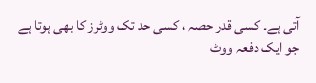آتی ہے۔ کسی قدر حصہ ، کسی حد تک ووٹرز کا بھی ہوتا ہے جو ایک دفعہ ووٹ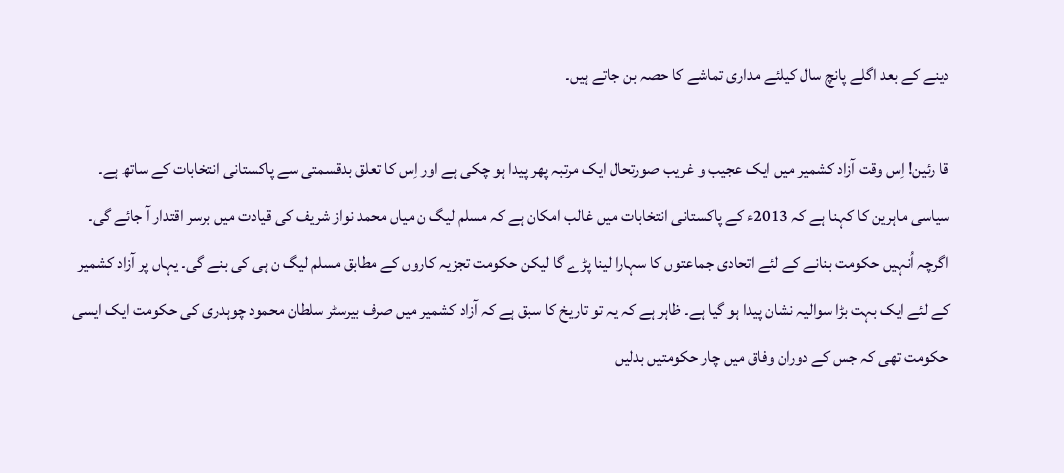دینے کے بعد اگلے پانچ سال کیلئے مداری تماشے کا حصہ بن جاتے ہیں۔

قا رئین! اِس وقت آزاد کشمیر میں ایک عجیب و غریب صورتحال ایک مرتبہ پھر پیدا ہو چکی ہے اور اِس کا تعلق بدقسمتی سے پاکستانی انتخابات کے ساتھ ہے۔ سیاسی ماہرین کا کہنا ہے کہ 2013ء کے پاکستانی انتخابات میں غالب امکان ہے کہ مسلم لیگ ن میاں محمد نواز شریف کی قیادت میں برسر اقتدار آ جائے گی۔ اگرچہ اُنہیں حکومت بنانے کے لئے اتحادی جماعتوں کا سہارا لینا پڑے گا لیکن حکومت تجزیہ کاروں کے مطابق مسلم لیگ ن ہی کی بنے گی۔ یہاں پر آزاد کشمیر کے لئے ایک بہت بڑا سوالیہ نشان پیدا ہو گیا ہے۔ ظاہر ہے کہ یہ تو تاریخ کا سبق ہے کہ آزاد کشمیر میں صرف بیرسٹر سلطان محمود چوہدری کی حکومت ایک ایسی حکومت تھی کہ جس کے دوران وفاق میں چار حکومتیں بدلیں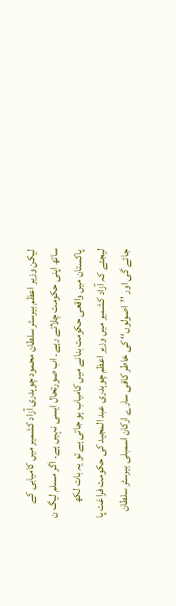لیکن وزیر اعظم بیرسٹر سلطان محمود چوہدری آزاد کشمیر میں کامیابی کے ساتھ اپنی حکومت چلاتے رہے۔ اب صورتحال ایسی نہیں ہے۔ اگر مسلم لیگ ن پاکستان میں واقعی حکومت بنانے میں کامیاب ہو جاتی ہے تو یہ بات لکھ لیجئے کہ آزاد کشمیر میں وزیر اعظم چوہدری عبد المجید کی حکومت فراغت پا جائے گی اور ’’اصولوں‘‘ کی خاطر کافی سارے ارکان اسمبلی بیرسٹر سلطان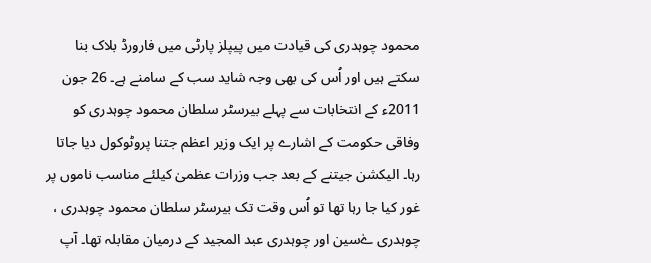محمود چوہدری کی قیادت میں پیپلز پارٹی میں فارورڈ بلاک بنا سکتے ہیں اور اُس کی بھی وجہ شاید سب کے سامنے ہے۔ 26 جون 2011ء کے انتخابات سے پہلے بیرسٹر سلطان محمود چوہدری کو وفاقی حکومت کے اشارے پر ایک وزیر اعظم جتنا پروٹوکول دیا جاتا رہا۔ الیکشن جیتنے کے بعد جب وزرات عظمیٰ کیلئے مناسب ناموں پر غور کیا جا رہا تھا تو اُس وقت تک بیرسٹر سلطان محمود چوہدری ، چوہدری ےٰسین اور چوہدری عبد المجید کے درمیان مقابلہ تھا۔ آپ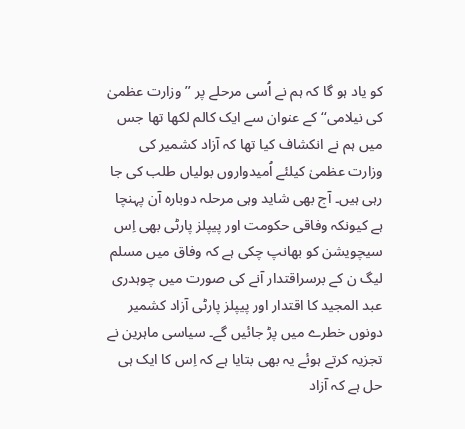کو یاد ہو گا کہ ہم نے اُسی مرحلے پر ’’وزارت عظمیٰ کی نیلامی‘‘ کے عنوان سے ایک کالم لکھا تھا جس میں ہم نے انکشاف کیا تھا کہ آزاد کشمیر کی وزارت عظمیٰ کیلئے اُمیدواروں بولیاں طلب کی جا رہی ہیں۔ آج بھی شاید وہی مرحلہ دوبارہ آن پہنچا ہے کیونکہ وفاقی حکومت اور پیپلز پارٹی بھی اِس سیچویشن کو بھانپ چکی ہے کہ وفاق میں مسلم لیگ ن کے برسراقتدار آنے کی صورت میں چوہدری عبد المجید کا اقتدار اور پیپلز پارٹی آزاد کشمیر دونوں خطرے میں پڑ جائیں گے۔ سیاسی ماہرین نے تجزیہ کرتے ہوئے یہ بھی بتایا ہے کہ اِس کا ایک ہی حل ہے کہ آزاد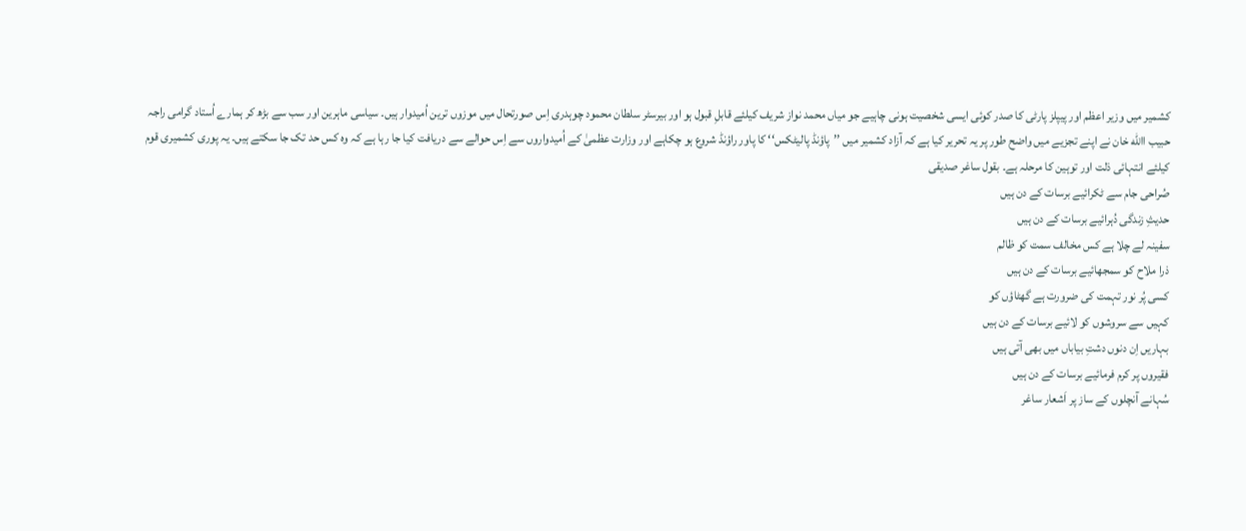کشمیر میں وزیر اعظم اور پیپلز پارٹی کا صدر کوئی ایسی شخصیت ہونی چاہیے جو میاں محمد نواز شریف کیلئے قابلِ قبول ہو اور بیرسٹر سلطان محمود چوہدری اِس صورتحال میں موزوں ترین اُمیدوار ہیں۔ سیاسی ماہرین اور سب سے بڑھ کر ہمارے اُستاد گرامی راجہ حبیب االله خان نے اپنے تجزیے میں واضح طور پر یہ تحریر کیا ہے کہ آزاد کشمیر میں ’’پاؤنڈ پالیٹکس‘‘ کا پاور راؤنڈ شروع ہو چکاہے اور وزارت عظمیٰ کے اُمیدواروں سے اِس حوالے سے دریافت کیا جا رہا ہے کہ وہ کس حد تک جا سکتے ہیں۔ یہ پوری کشمیری قوم کیلئے انتہائی ذلت اور توہین کا مرحلہ ہے۔ بقول ساغر صدیقی
صُراحی جام سے ٹکرائیے برسات کے دن ہیں
حدیثِ زندگی دُہرائیے برسات کے دن ہیں
سفینہ لے چلا ہے کس مخالف سمت کو ظالم
ذرا ملاح کو سمجھائیے برسات کے دن ہیں
کسی پُر نور تہمت کی ضرورت ہے گھٹاؤں کو
کہیں سے سروشوں کو لائیے برسات کے دن ہیں
بہاریں اِن دنوں دشتِ بیاباں میں بھی آتی ہیں
فقیروں پر کرم فرمائیے برسات کے دن ہیں
سُہانے آنچلوں کے ساز پر اَشعار ساغر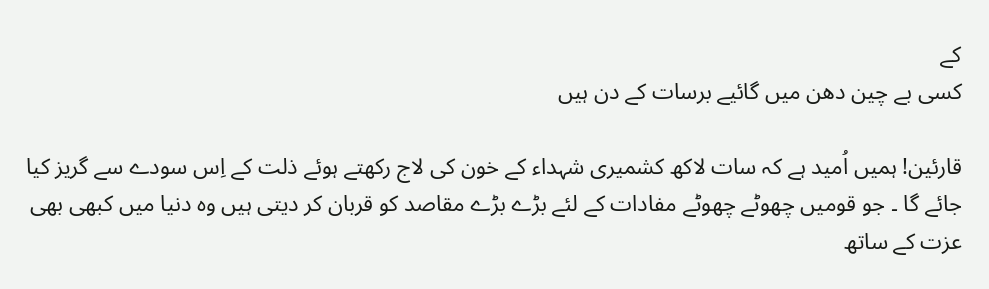کے
کسی بے چین دھن میں گائیے برسات کے دن ہیں

قارئین! ہمیں اُمید ہے کہ سات لاکھ کشمیری شہداء کے خون کی لاج رکھتے ہوئے ذلت کے اِس سودے سے گریز کیا جائے گا ۔ جو قومیں چھوٹے چھوٹے مفادات کے لئے بڑے بڑے مقاصد کو قربان کر دیتی ہیں وہ دنیا میں کبھی بھی عزت کے ساتھ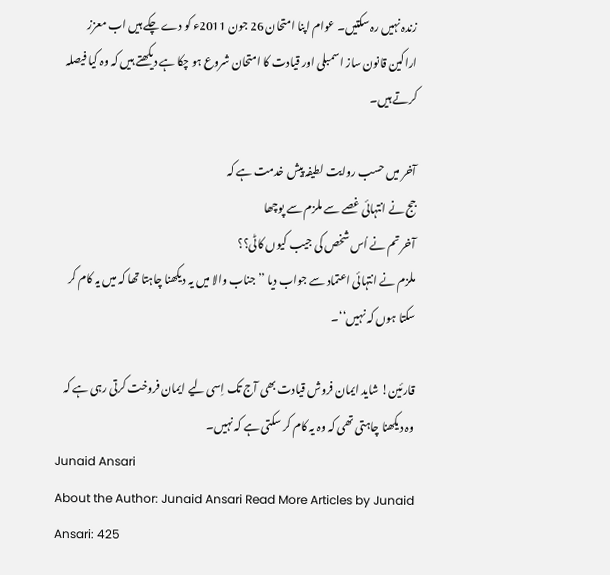زندہ نہیں رہ سکتیں۔ عوام اپنا امتحان 26 جون 2011ء کو دے چکے ہیں اب معزز اراکین قانون ساز اسمبلی اور قیادت کا امتحان شروع ہو چکا ہے دیکھتے ہیں کہ وہ کیا فیصلہ کرتے ہیں۔

آخر میں حسب روایت لطیفہ پیش خدمت ہے کہ
جج نے انتہائی غصے سے ملزم سے پوچھا
آخر تم نے اُس شخص کی جیب کیوں کاٹی؟؟
ملزم نے انتہائی اعتماد سے جواب دیا ’’جناب والا میں یہ دیکھنا چاہتا تھا کہ میں یہ کام کر سکتا ہوں کہ نہیں‘‘۔

قارئین! شاید ایمان فروش قیادت بھی آج تک اِسی لیے ایمان فروخت کرتی رہی ہے کہ وہ دیکھنا چاہتی تھی کہ وہ یہ کام کر سکتی ہے کہ نہیں۔
Junaid Ansari
About the Author: Junaid Ansari Read More Articles by Junaid Ansari: 425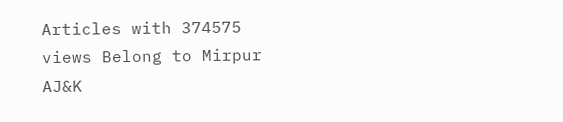Articles with 374575 views Belong to Mirpur AJ&K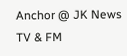Anchor @ JK News TV & FM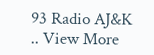93 Radio AJ&K
.. View More